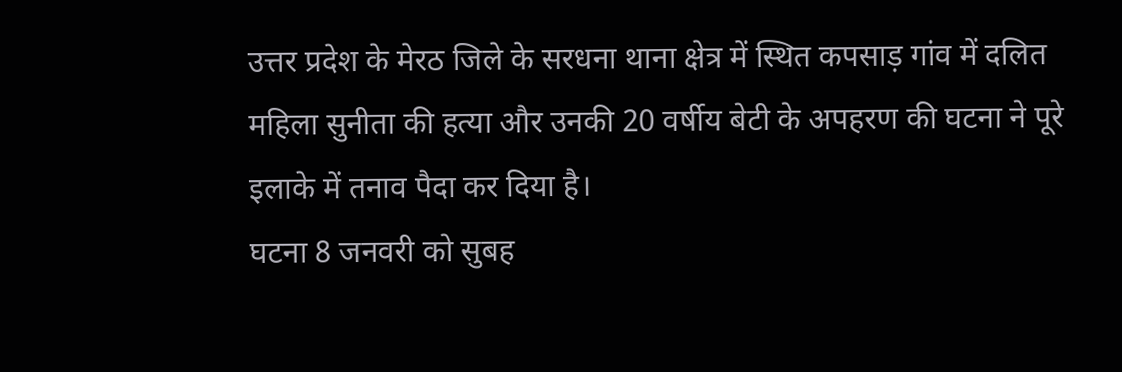उत्तर प्रदेश के मेरठ जिले के सरधना थाना क्षेत्र में स्थित कपसाड़ गांव में दलित महिला सुनीता की हत्या और उनकी 20 वर्षीय बेटी के अपहरण की घटना ने पूरे इलाके में तनाव पैदा कर दिया है।
घटना 8 जनवरी को सुबह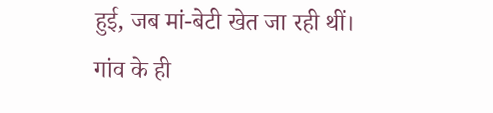हुई, जब मां-बेटी खेत जा रही थीं। गांव के ही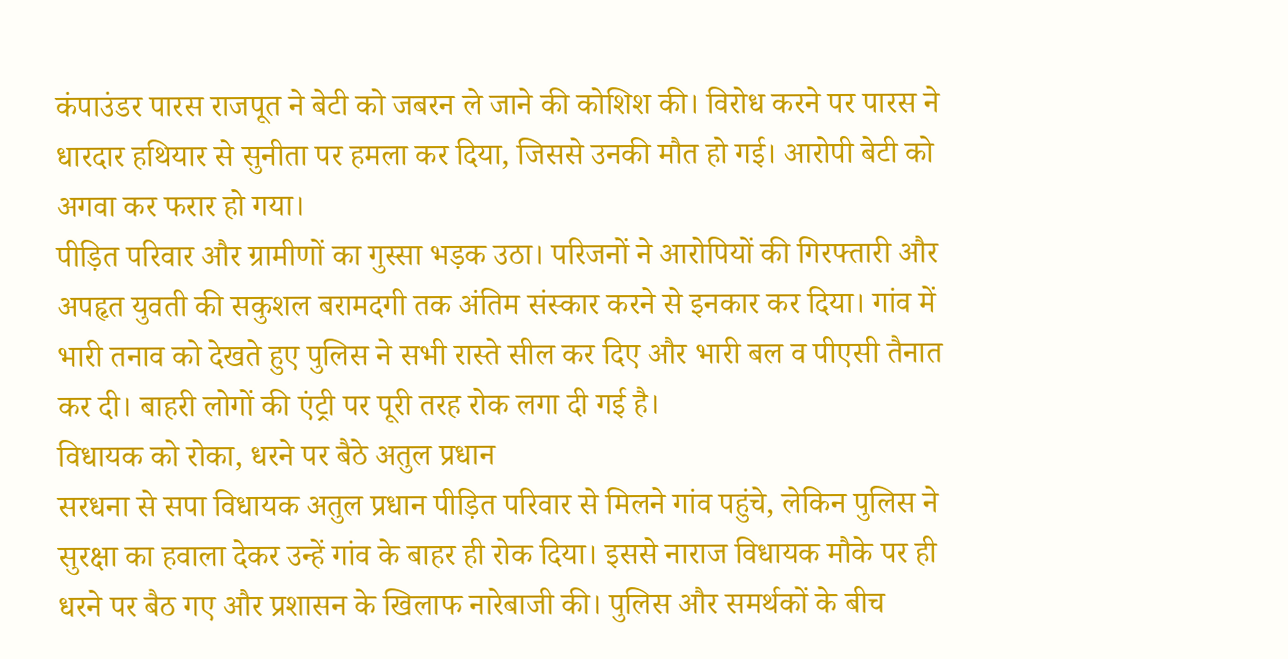कंपाउंडर पारस राजपूत ने बेटी को जबरन ले जाने की कोशिश की। विरोध करने पर पारस ने धारदार हथियार से सुनीता पर हमला कर दिया, जिससे उनकी मौत हो गई। आरोपी बेटी को अगवा कर फरार हो गया।
पीड़ित परिवार और ग्रामीणों का गुस्सा भड़क उठा। परिजनों ने आरोपियों की गिरफ्तारी और अपहृत युवती की सकुशल बरामदगी तक अंतिम संस्कार करने से इनकार कर दिया। गांव में भारी तनाव को देखते हुए पुलिस ने सभी रास्ते सील कर दिए और भारी बल व पीएसी तैनात कर दी। बाहरी लोगों की एंट्री पर पूरी तरह रोक लगा दी गई है।
विधायक को रोका, धरने पर बैठे अतुल प्रधान
सरधना से सपा विधायक अतुल प्रधान पीड़ित परिवार से मिलने गांव पहुंचे, लेकिन पुलिस ने सुरक्षा का हवाला देकर उन्हें गांव के बाहर ही रोक दिया। इससे नाराज विधायक मौके पर ही धरने पर बैठ गए और प्रशासन के खिलाफ नारेबाजी की। पुलिस और समर्थकों के बीच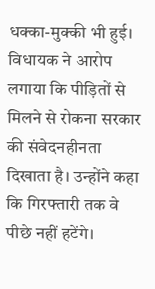धक्का-मुक्की भी हुई। विधायक ने आरोप लगाया कि पीड़ितों से मिलने से रोकना सरकार की संवेदनहीनता दिखाता है। उन्होंने कहा कि गिरफ्तारी तक वे पीछे नहीं हटेंगे।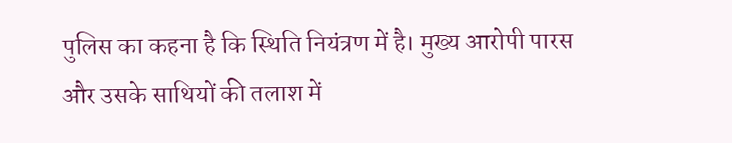पुलिस का कहना है कि स्थिति नियंत्रण में है। मुख्य आरोपी पारस और उसके साथियों की तलाश में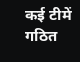कई टीमें गठित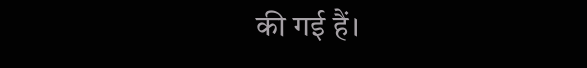की गई हैं।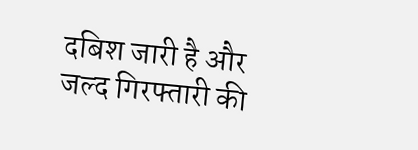दबिश जारी है और जल्द गिरफ्तारी की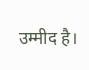उम्मीद है।